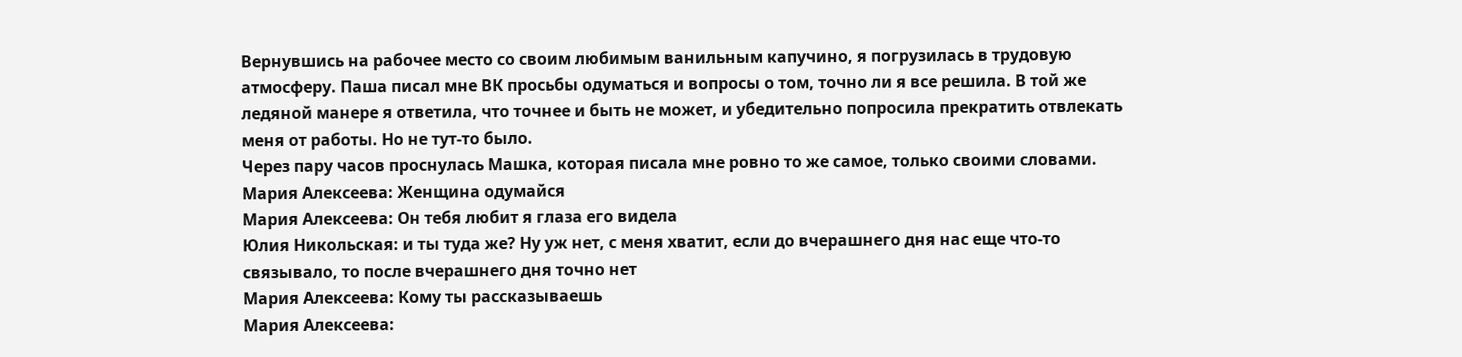Вернувшись на рабочее место со своим любимым ванильным капучино, я погрузилась в трудовую атмосферу. Паша писал мне ВК просьбы одуматься и вопросы о том, точно ли я все решила. В той же ледяной манере я ответила, что точнее и быть не может, и убедительно попросила прекратить отвлекать меня от работы. Но не тут-то было.
Через пару часов проснулась Машка, которая писала мне ровно то же самое, только своими словами.
Мария Алексеева: Женщина одумайся
Мария Алексеева: Он тебя любит я глаза его видела
Юлия Никольская: и ты туда же? Ну уж нет, с меня хватит, если до вчерашнего дня нас еще что-то связывало, то после вчерашнего дня точно нет
Мария Алексеева: Кому ты рассказываешь
Мария Алексеева: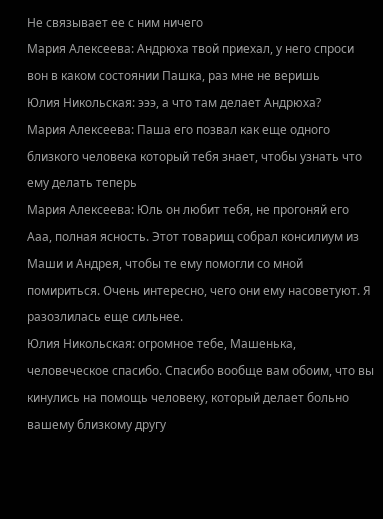Не связывает ее с ним ничего
Мария Алексеева: Андрюха твой приехал, у него спроси вон в каком состоянии Пашка, раз мне не веришь
Юлия Никольская: эээ, а что там делает Андрюха?
Мария Алексеева: Паша его позвал как еще одного близкого человека который тебя знает, чтобы узнать что ему делать теперь
Мария Алексеева: Юль он любит тебя, не прогоняй его
Ааа, полная ясность. Этот товарищ собрал консилиум из Маши и Андрея, чтобы те ему помогли со мной помириться. Очень интересно, чего они ему насоветуют. Я разозлилась еще сильнее.
Юлия Никольская: огромное тебе, Машенька, человеческое спасибо. Спасибо вообще вам обоим, что вы кинулись на помощь человеку, который делает больно вашему близкому другу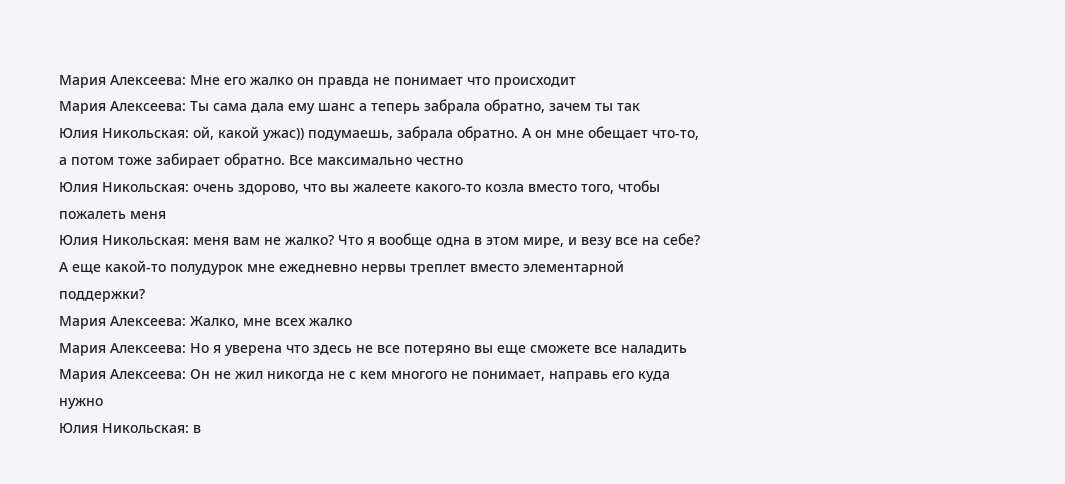Мария Алексеева: Мне его жалко он правда не понимает что происходит
Мария Алексеева: Ты сама дала ему шанс а теперь забрала обратно, зачем ты так
Юлия Никольская: ой, какой ужас)) подумаешь, забрала обратно. А он мне обещает что-то, а потом тоже забирает обратно. Все максимально честно
Юлия Никольская: очень здорово, что вы жалеете какого-то козла вместо того, чтобы пожалеть меня
Юлия Никольская: меня вам не жалко? Что я вообще одна в этом мире, и везу все на себе? А еще какой-то полудурок мне ежедневно нервы треплет вместо элементарной поддержки?
Мария Алексеева: Жалко, мне всех жалко
Мария Алексеева: Но я уверена что здесь не все потеряно вы еще сможете все наладить
Мария Алексеева: Он не жил никогда не с кем многого не понимает, направь его куда нужно
Юлия Никольская: в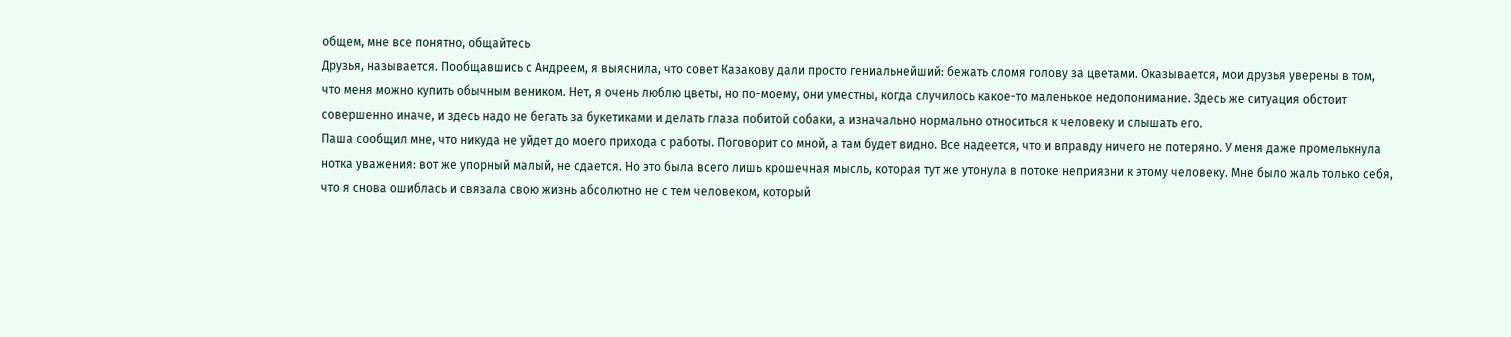общем, мне все понятно, общайтесь
Друзья, называется. Пообщавшись с Андреем, я выяснила, что совет Казакову дали просто гениальнейший: бежать сломя голову за цветами. Оказывается, мои друзья уверены в том, что меня можно купить обычным веником. Нет, я очень люблю цветы, но по-моему, они уместны, когда случилось какое-то маленькое недопонимание. Здесь же ситуация обстоит совершенно иначе, и здесь надо не бегать за букетиками и делать глаза побитой собаки, а изначально нормально относиться к человеку и слышать его.
Паша сообщил мне, что никуда не уйдет до моего прихода с работы. Поговорит со мной, а там будет видно. Все надеется, что и вправду ничего не потеряно. У меня даже промелькнула нотка уважения: вот же упорный малый, не сдается. Но это была всего лишь крошечная мысль, которая тут же утонула в потоке неприязни к этому человеку. Мне было жаль только себя, что я снова ошиблась и связала свою жизнь абсолютно не с тем человеком, который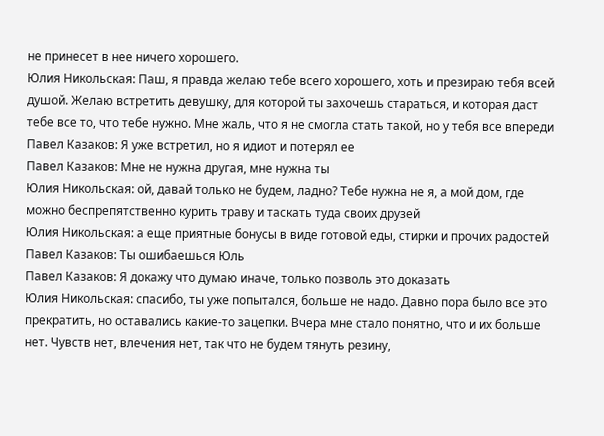не принесет в нее ничего хорошего.
Юлия Никольская: Паш, я правда желаю тебе всего хорошего, хоть и презираю тебя всей душой. Желаю встретить девушку, для которой ты захочешь стараться, и которая даст тебе все то, что тебе нужно. Мне жаль, что я не смогла стать такой, но у тебя все впереди
Павел Казаков: Я уже встретил, но я идиот и потерял ее
Павел Казаков: Мне не нужна другая, мне нужна ты
Юлия Никольская: ой, давай только не будем, ладно? Тебе нужна не я, а мой дом, где можно беспрепятственно курить траву и таскать туда своих друзей
Юлия Никольская: а еще приятные бонусы в виде готовой еды, стирки и прочих радостей
Павел Казаков: Ты ошибаешься Юль
Павел Казаков: Я докажу что думаю иначе, только позволь это доказать
Юлия Никольская: спасибо, ты уже попытался, больше не надо. Давно пора было все это прекратить, но оставались какие-то зацепки. Вчера мне стало понятно, что и их больше нет. Чувств нет, влечения нет, так что не будем тянуть резину,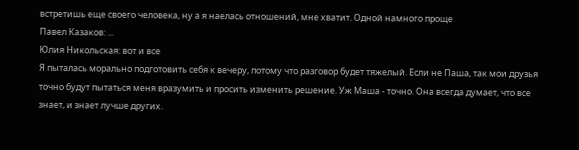встретишь еще своего человека, ну а я наелась отношений, мне хватит. Одной намного проще
Павел Казаков: ...
Юлия Никольская: вот и все
Я пыталась морально подготовить себя к вечеру, потому что разговор будет тяжелый. Если не Паша, так мои друзья точно будут пытаться меня вразумить и просить изменить решение. Уж Маша - точно. Она всегда думает, что все знает, и знает лучше других.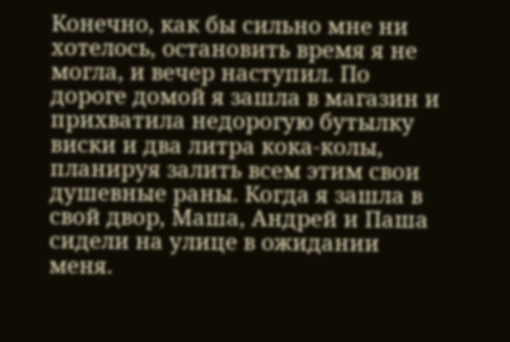Конечно, как бы сильно мне ни хотелось, остановить время я не могла, и вечер наступил. По дороге домой я зашла в магазин и прихватила недорогую бутылку виски и два литра кока-колы, планируя залить всем этим свои душевные раны. Когда я зашла в свой двор, Маша, Андрей и Паша сидели на улице в ожидании меня.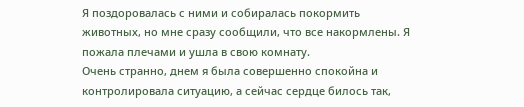Я поздоровалась с ними и собиралась покормить животных, но мне сразу сообщили, что все накормлены. Я пожала плечами и ушла в свою комнату.
Очень странно, днем я была совершенно спокойна и контролировала ситуацию, а сейчас сердце билось так,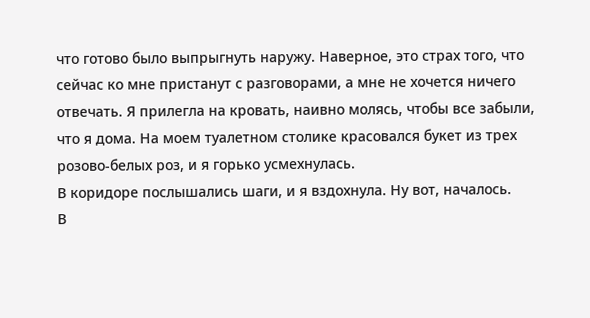что готово было выпрыгнуть наружу. Наверное, это страх того, что сейчас ко мне пристанут с разговорами, а мне не хочется ничего отвечать. Я прилегла на кровать, наивно молясь, чтобы все забыли, что я дома. На моем туалетном столике красовался букет из трех розово-белых роз, и я горько усмехнулась.
В коридоре послышались шаги, и я вздохнула. Ну вот, началось.
В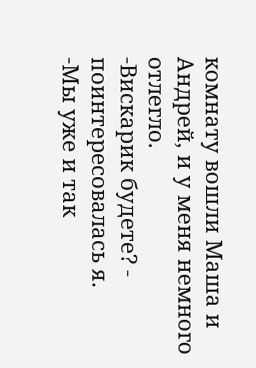комнату вошли Маша и Андрей, и у меня немного отлегло.
-Вискарик будете? - поинтересовалась я.
-Мы уже и так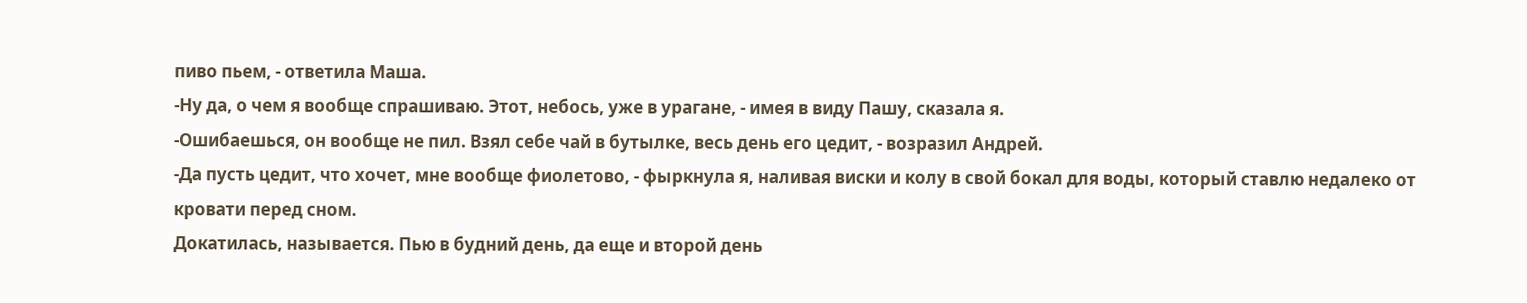пиво пьем, - ответила Маша.
-Ну да, о чем я вообще спрашиваю. Этот, небось, уже в урагане, - имея в виду Пашу, сказала я.
-Ошибаешься, он вообще не пил. Взял себе чай в бутылке, весь день его цедит, - возразил Андрей.
-Да пусть цедит, что хочет, мне вообще фиолетово, - фыркнула я, наливая виски и колу в свой бокал для воды, который ставлю недалеко от кровати перед сном.
Докатилась, называется. Пью в будний день, да еще и второй день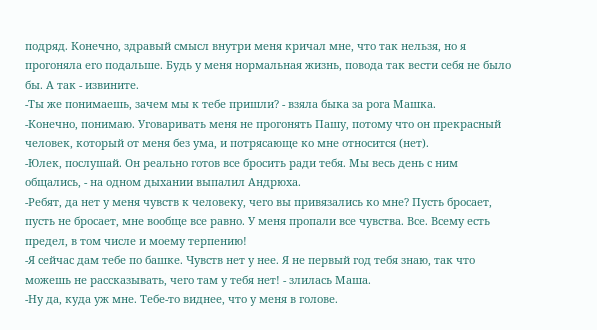подряд. Конечно, здравый смысл внутри меня кричал мне, что так нельзя, но я прогоняла его подальше. Будь у меня нормальная жизнь, повода так вести себя не было бы. А так - извините.
-Ты же понимаешь, зачем мы к тебе пришли? - взяла быка за рога Машка.
-Конечно, понимаю. Уговаривать меня не прогонять Пашу, потому что он прекрасный человек, который от меня без ума, и потрясающе ко мне относится (нет).
-Юлек, послушай. Он реально готов все бросить ради тебя. Мы весь день с ним общались, - на одном дыхании выпалил Андрюха.
-Ребят, да нет у меня чувств к человеку, чего вы привязались ко мне? Пусть бросает, пусть не бросает, мне вообще все равно. У меня пропали все чувства. Все. Всему есть предел, в том числе и моему терпению!
-Я сейчас дам тебе по башке. Чувств нет у нее. Я не первый год тебя знаю, так что можешь не рассказывать, чего там у тебя нет! - злилась Маша.
-Ну да, куда уж мне. Тебе-то виднее, что у меня в голове.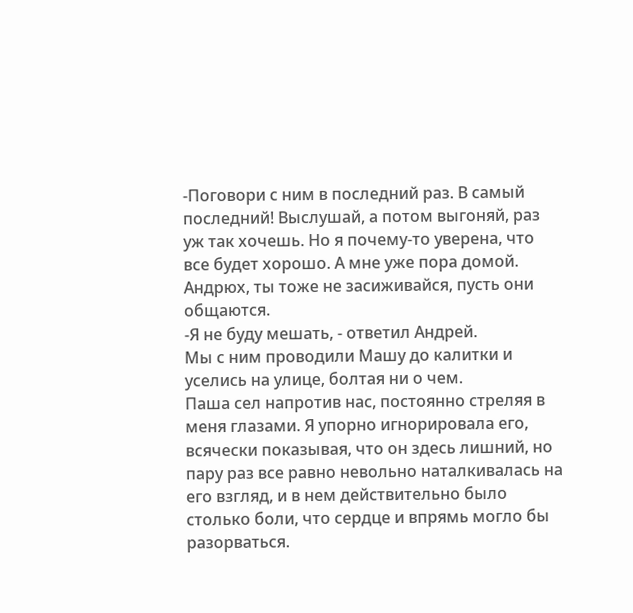-Поговори с ним в последний раз. В самый последний! Выслушай, а потом выгоняй, раз уж так хочешь. Но я почему-то уверена, что все будет хорошо. А мне уже пора домой. Андрюх, ты тоже не засиживайся, пусть они общаются.
-Я не буду мешать, - ответил Андрей.
Мы с ним проводили Машу до калитки и уселись на улице, болтая ни о чем.
Паша сел напротив нас, постоянно стреляя в меня глазами. Я упорно игнорировала его, всячески показывая, что он здесь лишний, но пару раз все равно невольно наталкивалась на его взгляд, и в нем действительно было столько боли, что сердце и впрямь могло бы разорваться.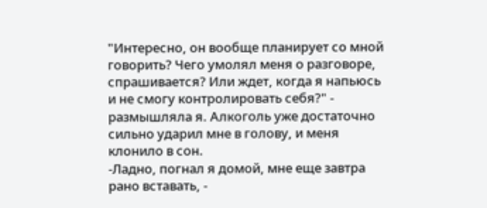"Интересно, он вообще планирует со мной говорить? Чего умолял меня о разговоре, спрашивается? Или ждет, когда я напьюсь и не смогу контролировать себя?" - размышляла я. Алкоголь уже достаточно сильно ударил мне в голову, и меня клонило в сон.
-Ладно, погнал я домой, мне еще завтра рано вставать, -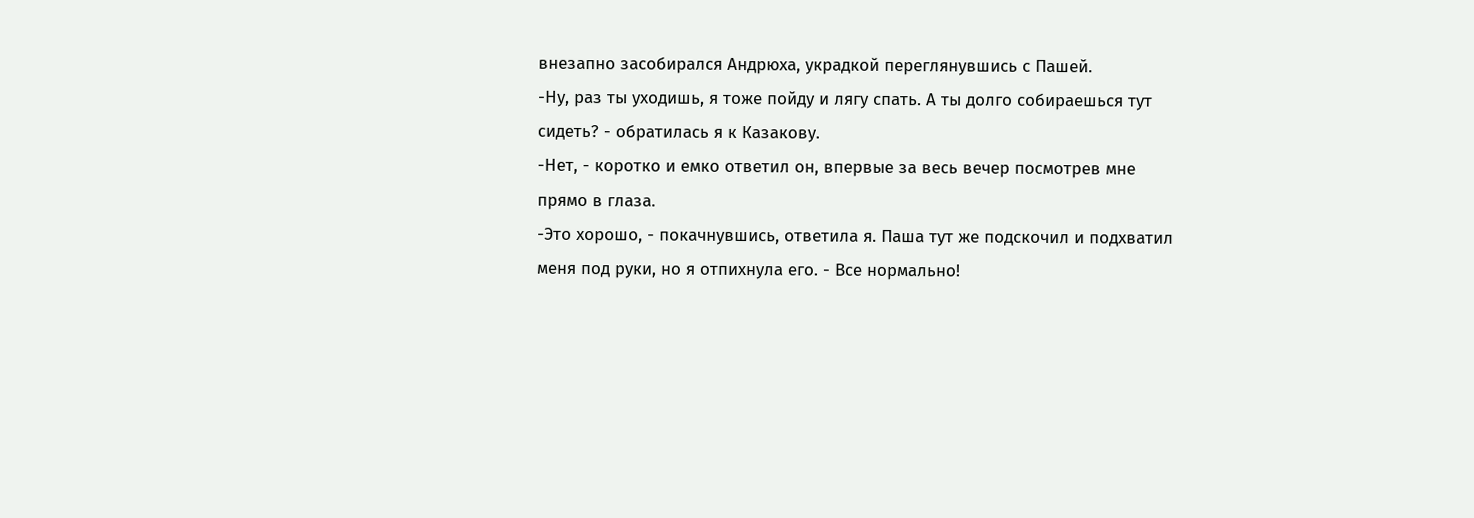внезапно засобирался Андрюха, украдкой переглянувшись с Пашей.
-Ну, раз ты уходишь, я тоже пойду и лягу спать. А ты долго собираешься тут сидеть? - обратилась я к Казакову.
-Нет, - коротко и емко ответил он, впервые за весь вечер посмотрев мне прямо в глаза.
-Это хорошо, - покачнувшись, ответила я. Паша тут же подскочил и подхватил меня под руки, но я отпихнула его. - Все нормально!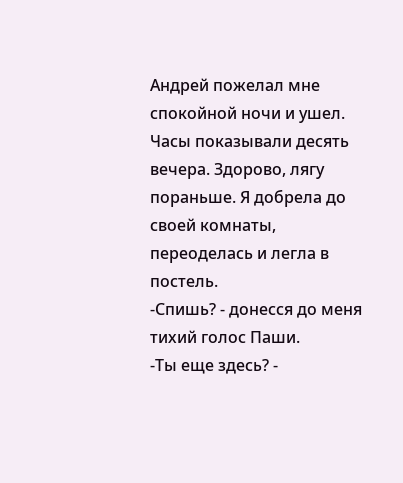Андрей пожелал мне спокойной ночи и ушел. Часы показывали десять вечера. Здорово, лягу пораньше. Я добрела до своей комнаты, переоделась и легла в постель.
-Спишь? - донесся до меня тихий голос Паши.
-Ты еще здесь? -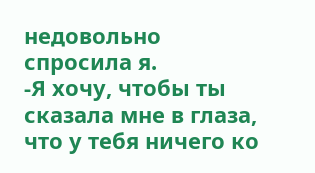недовольно спросила я.
-Я хочу, чтобы ты сказала мне в глаза, что у тебя ничего ко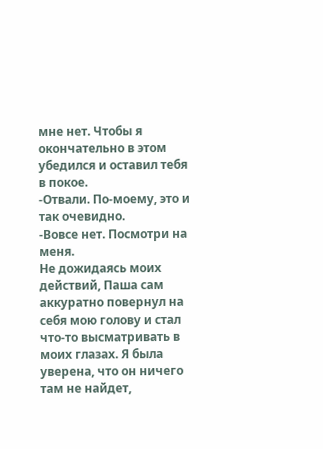мне нет. Чтобы я окончательно в этом убедился и оставил тебя в покое.
-Отвали. По-моему, это и так очевидно.
-Вовсе нет. Посмотри на меня.
Не дожидаясь моих действий, Паша сам аккуратно повернул на себя мою голову и стал что-то высматривать в моих глазах. Я была уверена, что он ничего там не найдет,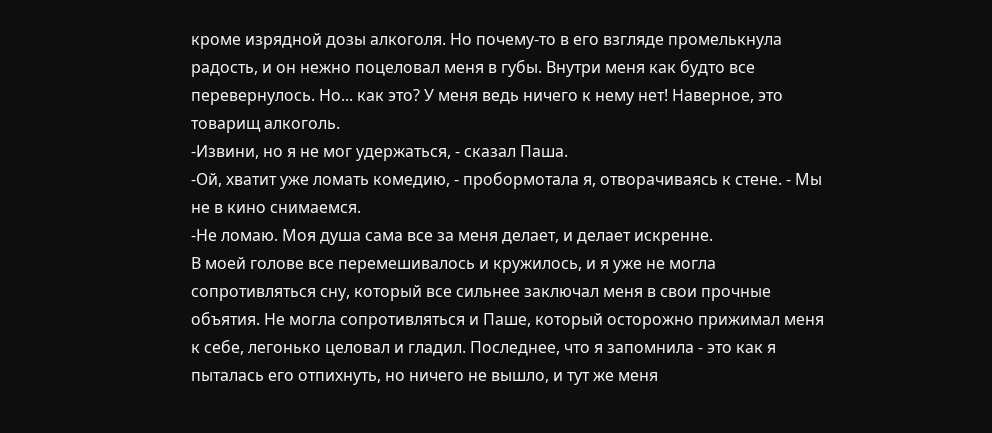кроме изрядной дозы алкоголя. Но почему-то в его взгляде промелькнула радость, и он нежно поцеловал меня в губы. Внутри меня как будто все перевернулось. Но... как это? У меня ведь ничего к нему нет! Наверное, это товарищ алкоголь.
-Извини, но я не мог удержаться, - сказал Паша.
-Ой, хватит уже ломать комедию, - пробормотала я, отворачиваясь к стене. - Мы не в кино снимаемся.
-Не ломаю. Моя душа сама все за меня делает, и делает искренне.
В моей голове все перемешивалось и кружилось, и я уже не могла сопротивляться сну, который все сильнее заключал меня в свои прочные объятия. Не могла сопротивляться и Паше, который осторожно прижимал меня к себе, легонько целовал и гладил. Последнее, что я запомнила - это как я пыталась его отпихнуть, но ничего не вышло, и тут же меня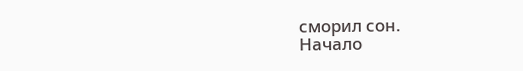сморил сон.
Начало